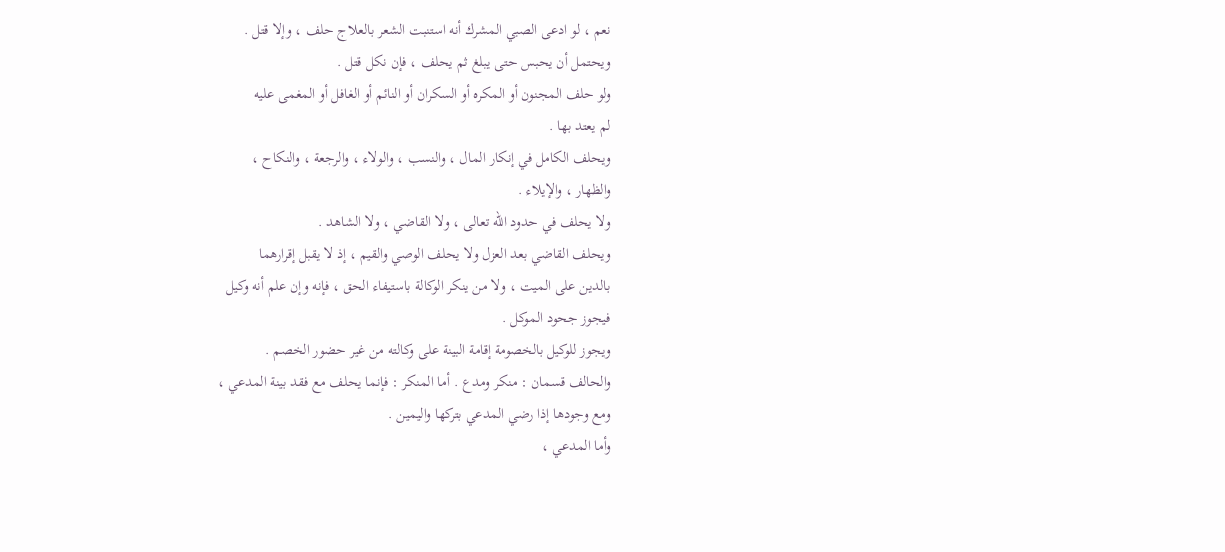نعم ، لو ادعى الصبي المشرك أنه استنبت الشعر بالعلاج حلف ، وإلا قتل .
ويحتمل أن يحبس حتى يبلغ ثم يحلف ، فإن نكل قتل .
ولو حلف المجنون أو المكره أو السكران أو النائم أو الغافل أو المغمى عليه
لم يعتد بها .
ويحلف الكامل في إنكار المال ، والنسب ، والولاء ، والرجعة ، والنكاح ،
والظهار ، والإيلاء .
ولا يحلف في حدود الله تعالى ، ولا القاضي ، ولا الشاهد .
ويحلف القاضي بعد العزل ولا يحلف الوصي والقيم ، إذ لا يقبل إقرارهما
بالدين على الميت ، ولا من ينكر الوكالة باستيفاء الحق ، فإنه وإن علم أنه وكيل
فيجوز جحود الموكل .
ويجوز للوكيل بالخصومة إقامة البينة على وكالته من غير حضور الخصم .
والحالف قسمان : منكر ومدع . أما المنكر : فإنما يحلف مع فقد بينة المدعي ،
ومع وجودها إذا رضي المدعي بتركها واليمين .
وأما المدعي ،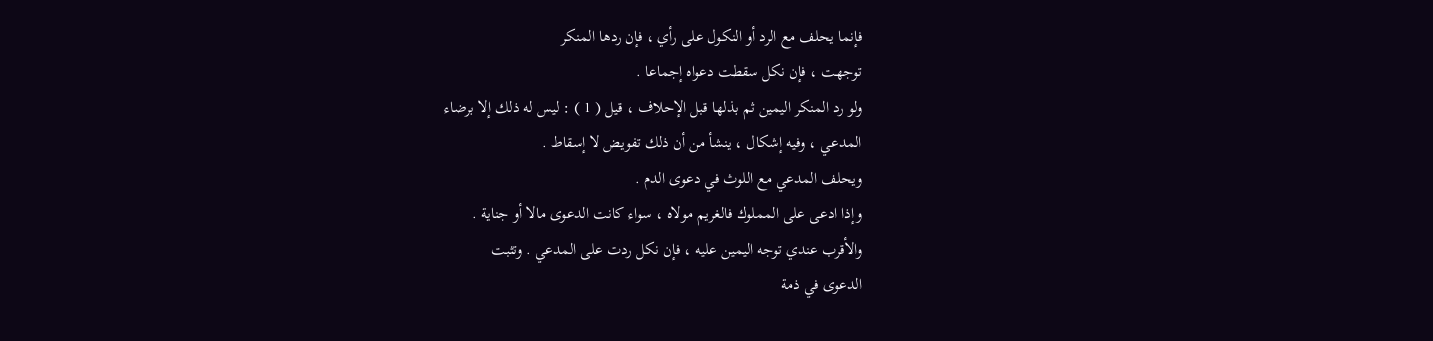فإنما يحلف مع الرد أو النكول على رأي ، فإن ردها المنكر
توجهت ، فإن نكل سقطت دعواه إجماعا .
ولو رد المنكر اليمين ثم بذلها قبل الإحلاف ، قيل ( 1 ) : ليس له ذلك إلا برضاء
المدعي ، وفيه إشكال ، ينشأ من أن ذلك تفويض لا إسقاط .
ويحلف المدعي مع اللوث في دعوى الدم .
وإذا ادعى على المملوك فالغريم مولاه ، سواء كانت الدعوى مالا أو جناية .
والأقرب عندي توجه اليمين عليه ، فإن نكل ردت على المدعي . وتثبت
الدعوى في ذمة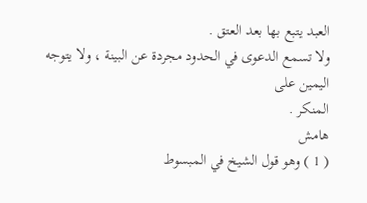العبد يتبع بها بعد العتق .
ولا تسمع الدعوى في الحدود مجردة عن البينة ، ولا يتوجه اليمين على
المنكر .
هامش
( 1 ) وهو قول الشيخ في المبسوط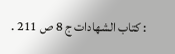: كتاب الشهادات ج 8 ص 211 .